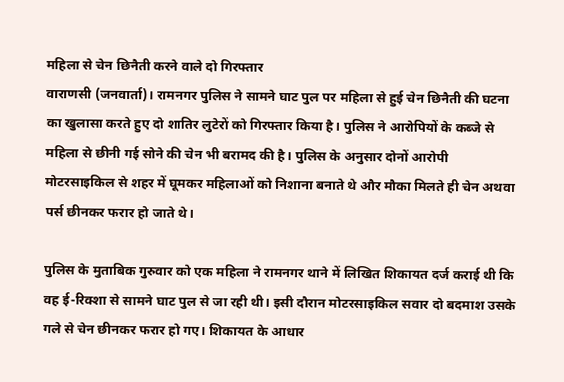महिला से चेन छिनैती करने वाले दो गिरफ्तार
वाराणसी (जनवार्ता)। रामनगर पुलिस ने सामने घाट पुल पर महिला से हुई चेन छिनैती की घटना का खुलासा करते हुए दो शातिर लुटेरों को गिरफ्तार किया है। पुलिस ने आरोपियों के कब्जे से महिला से छीनी गई सोने की चेन भी बरामद की है। पुलिस के अनुसार दोनों आरोपी मोटरसाइकिल से शहर में घूमकर महिलाओं को निशाना बनाते थे और मौका मिलते ही चेन अथवा पर्स छीनकर फरार हो जाते थे।

पुलिस के मुताबिक गुरुवार को एक महिला ने रामनगर थाने में लिखित शिकायत दर्ज कराई थी कि वह ई-रिक्शा से सामने घाट पुल से जा रही थी। इसी दौरान मोटरसाइकिल सवार दो बदमाश उसके गले से चेन छीनकर फरार हो गए। शिकायत के आधार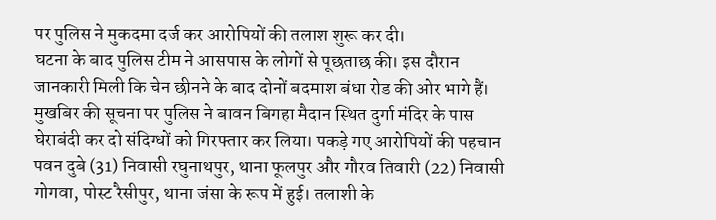पर पुलिस ने मुकदमा दर्ज कर आरोपियों की तलाश शुरू कर दी।
घटना के बाद पुलिस टीम ने आसपास के लोगों से पूछताछ की। इस दौरान जानकारी मिली कि चेन छीनने के बाद दोनों बदमाश बंधा रोड की ओर भागे हैं। मुखबिर की सूचना पर पुलिस ने बावन बिगहा मैदान स्थित दुर्गा मंदिर के पास घेराबंदी कर दो संदिग्धों को गिरफ्तार कर लिया। पकड़े गए आरोपियों की पहचान पवन दुबे (31) निवासी रघुनाथपुर, थाना फूलपुर और गौरव तिवारी (22) निवासी गोगवा, पोस्ट रैसीपुर, थाना जंसा के रूप में हुई। तलाशी के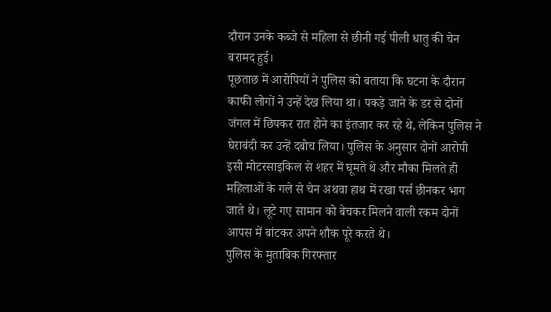दौरान उनके कब्जे से महिला से छीनी गई पीली धातु की चेन बरामद हुई।
पूछताछ में आरोपियों ने पुलिस को बताया कि घटना के दौरान काफी लोगों ने उन्हें देख लिया था। पकड़े जाने के डर से दोनों जंगल में छिपकर रात होने का इंतजार कर रहे थे, लेकिन पुलिस ने घेराबंदी कर उन्हें दबोच लिया। पुलिस के अनुसार दोनों आरोपी इसी मोटरसाइकिल से शहर में घूमते थे और मौका मिलते ही महिलाओं के गले से चेन अथवा हाथ में रखा पर्स छीनकर भाग जाते थे। लूटे गए सामान को बेचकर मिलने वाली रकम दोनों आपस में बांटकर अपने शौक पूरे करते थे।
पुलिस के मुताबिक गिरफ्तार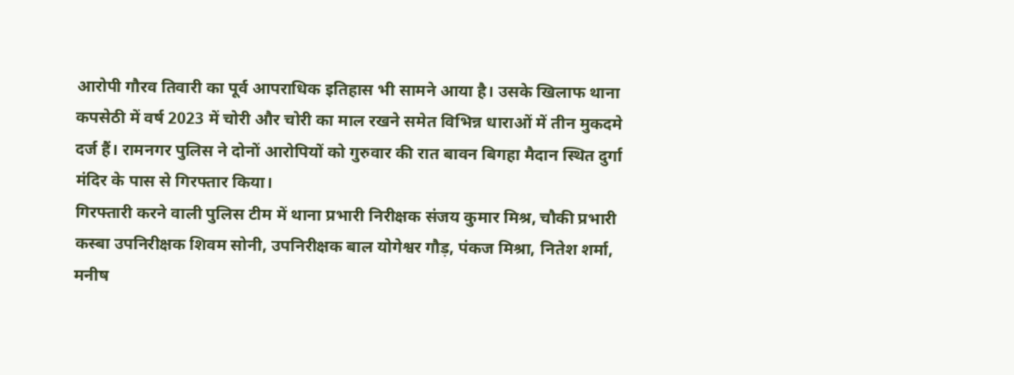आरोपी गौरव तिवारी का पूर्व आपराधिक इतिहास भी सामने आया है। उसके खिलाफ थाना कपसेठी में वर्ष 2023 में चोरी और चोरी का माल रखने समेत विभिन्न धाराओं में तीन मुकदमे दर्ज हैं। रामनगर पुलिस ने दोनों आरोपियों को गुरुवार की रात बावन बिगहा मैदान स्थित दुर्गा मंदिर के पास से गिरफ्तार किया।
गिरफ्तारी करने वाली पुलिस टीम में थाना प्रभारी निरीक्षक संजय कुमार मिश्र, चौकी प्रभारी कस्बा उपनिरीक्षक शिवम सोनी, उपनिरीक्षक बाल योगेश्वर गौड़, पंकज मिश्रा, नितेश शर्मा, मनीष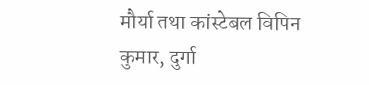मौर्या तथा कांस्टेबल विपिन कुमार, दुर्गा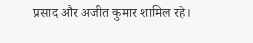प्रसाद और अजीत कुमार शामिल रहे।